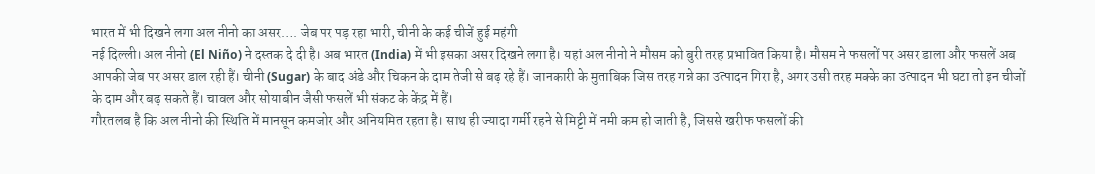भारत में भी दिखने लगा अल नीनो का असर…. जेब पर पड़ रहा भारी, चीनी के कई चीजें हुई महंगी
नई दिल्ली। अल नीनो (El Niño) ने दस्तक दे दी है। अब भारत (India) में भी इसका असर दिखने लगा है। यहां अल नीनो ने मौसम को बुरी तरह प्रभावित किया है। मौसम ने फसलों पर असर डाला और फसलें अब आपकी जेब पर असर डाल रही हैं। चीनी (Sugar) के बाद अंडे और चिकन के दाम तेजी से बढ़ रहे हैं। जानकारी के मुताबिक जिस तरह गन्ने का उत्पादन गिरा है, अगर उसी तरह मक्के का उत्पादन भी घटा तो इन चीजों के दाम और बढ़ सकते हैं। चावल और सोयाबीन जैसी फसलें भी संकट के केंद्र में हैं।
गौरतलब है कि अल नीनो की स्थिति में मानसून कमजोर और अनियमित रहता है। साथ ही ज्यादा गर्मी रहने से मिट्टी में नमी कम हो जाती है, जिससे खरीफ फसलों की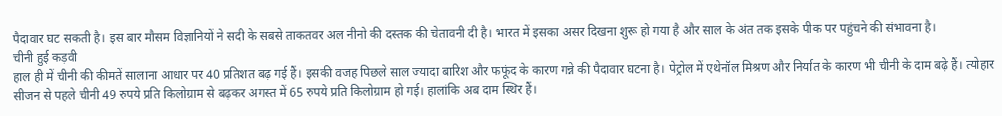पैदावार घट सकती है। इस बार मौसम विज्ञानियों ने सदी के सबसे ताकतवर अल नीनो की दस्तक की चेतावनी दी है। भारत में इसका असर दिखना शुरू हो गया है और साल के अंत तक इसके पीक पर पहुंचने की संभावना है।
चीनी हुई कड़वी
हाल ही में चीनी की कीमतें सालाना आधार पर 40 प्रतिशत बढ़ गई हैं। इसकी वजह पिछले साल ज्यादा बारिश और फफूंद के कारण गन्ने की पैदावार घटना है। पेट्रोल में एथेनॉल मिश्रण और निर्यात के कारण भी चीनी के दाम बढ़े हैं। त्योहार सीजन से पहले चीनी 49 रुपये प्रति किलोग्राम से बढ़कर अगस्त में 65 रुपये प्रति किलोग्राम हो गई। हालांकि अब दाम स्थिर हैं।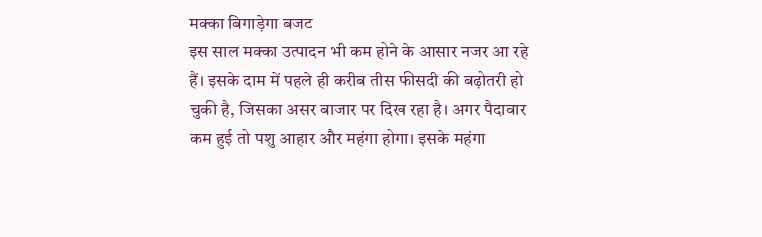मक्का बिगाड़ेगा बजट
इस साल मक्का उत्पादन भी कम होने के आसार नजर आ रहे हैं। इसके दाम में पहले ही करीब तीस फीसदी की बढ़ोतरी हो चुकी है, जिसका असर बाजार पर दिख रहा है। अगर पैदावार कम हुई तो पशु आहार और महंगा होगा। इसके महंगा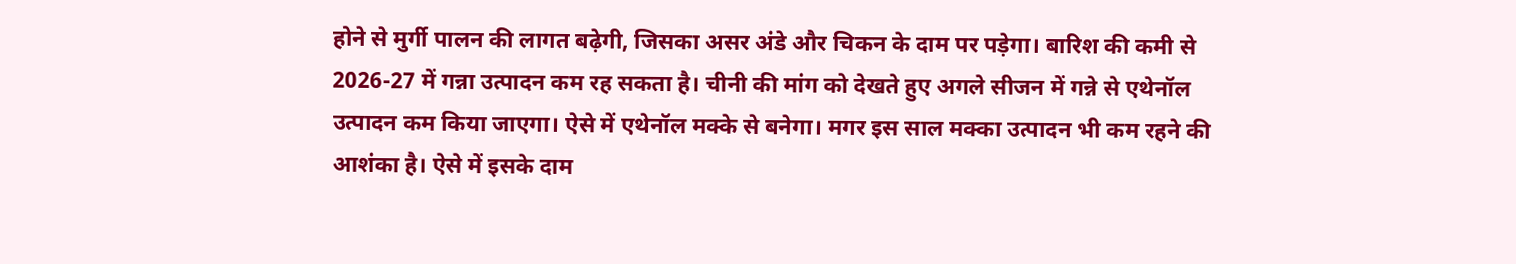होने से मुर्गी पालन की लागत बढ़ेगी, जिसका असर अंडे और चिकन के दाम पर पड़ेगा। बारिश की कमी से 2026-27 में गन्ना उत्पादन कम रह सकता है। चीनी की मांग को देखते हुए अगले सीजन में गन्ने से एथेनॉल उत्पादन कम किया जाएगा। ऐसे में एथेनॉल मक्के से बनेगा। मगर इस साल मक्का उत्पादन भी कम रहने की आशंका है। ऐसे में इसके दाम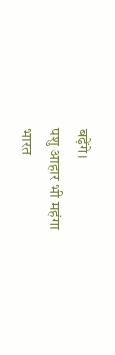बढ़ेंगे।
पशु आहार भी महंगा
भारत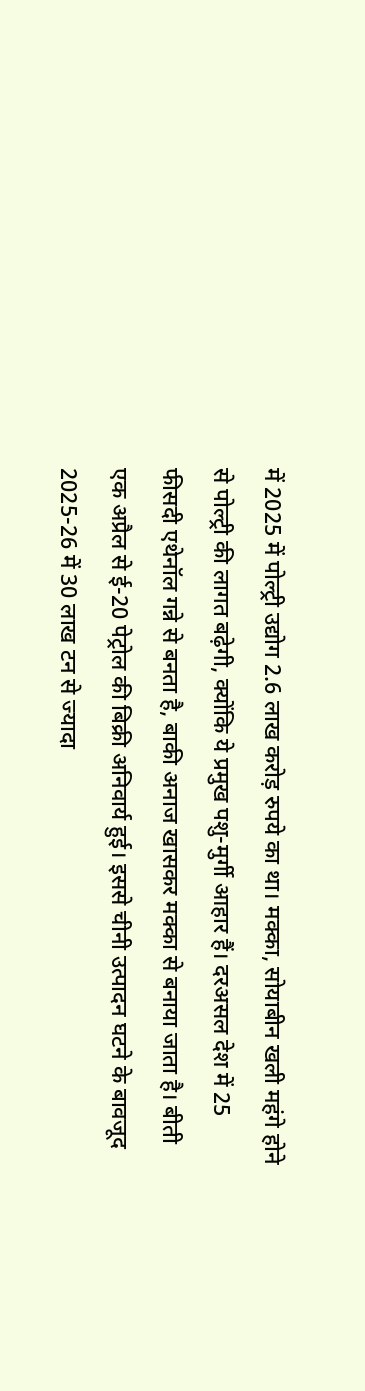में 2025 में पोल्ट्री उद्योग 2.6 लाख करोड़ रुपये का था। मक्का, सोयाबीन खली महंगे होने से पोल्ट्री की लागत बढ़ेगी, क्योंकि ये प्रमुख पशु-मुर्गी आहार हैं। दरअसल देश में 25 फीसदी एथेनॉल गन्ने से बनता है, बाकी अनाज खासकर मक्का से बनाया जाता है। बीती एक अप्रैल से ई-20 पेट्रोल की बिक्री अनिवार्य हुई। इससे चीनी उत्पादन घटने के बावजूद 2025-26 में 30 लाख टन से ज्यादा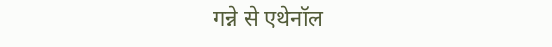गन्ने से एथेनॉल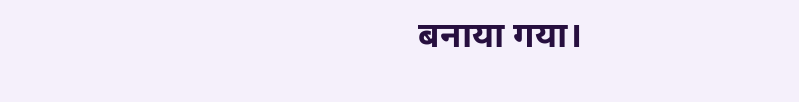बनाया गया।